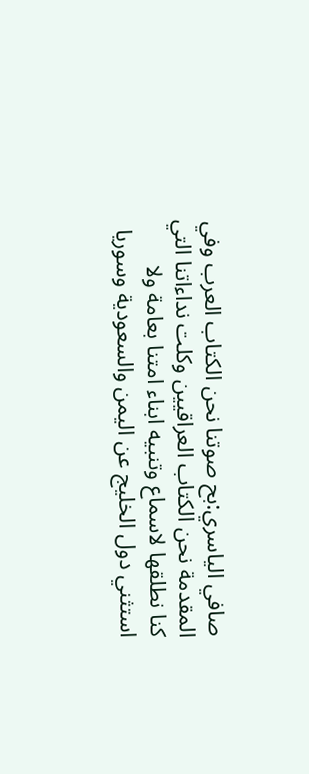صافي الياسري:بح صوتنا نحن الكتاب العرب وفي المقدمة نحن الكتاب العراقيين وكلت نداءاتنا التي كنا نطلقها لاسماع وتنبيه ابناء امتنا بعامة ولا استثني دول الخليج عن اليمن والسعودية وسوريا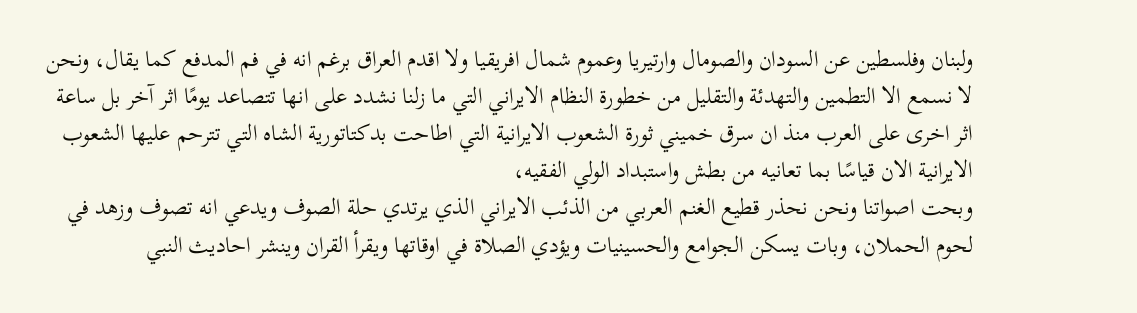ولبنان وفلسطين عن السودان والصومال وارتيريا وعموم شمال افريقيا ولا اقدم العراق برغم انه في فم المدفع كما يقال، ونحن لا نسمع الا التطمين والتهدئة والتقليل من خطورة النظام الايراني التي ما زلنا نشدد على انها تتصاعد يومًا اثر آخر بل ساعة اثر اخرى على العرب منذ ان سرق خميني ثورة الشعوب الايرانية التي اطاحت بدكتاتورية الشاه التي تترحم عليها الشعوب الايرانية الان قياسًا بما تعانيه من بطش واستبداد الولي الفقيه،
وبحت اصواتنا ونحن نحذر قطيع الغنم العربي من الذئب الايراني الذي يرتدي حلة الصوف ويدعي انه تصوف وزهد في لحوم الحملان، وبات يسكن الجوامع والحسينيات ويؤدي الصلاة في اوقاتها ويقرأ القران وينشر احاديث النبي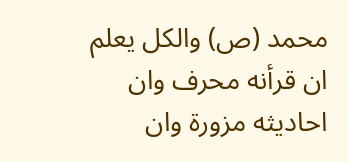محمد (ص) والكل يعلم ان قرأنه محرف وان احاديثه مزورة وان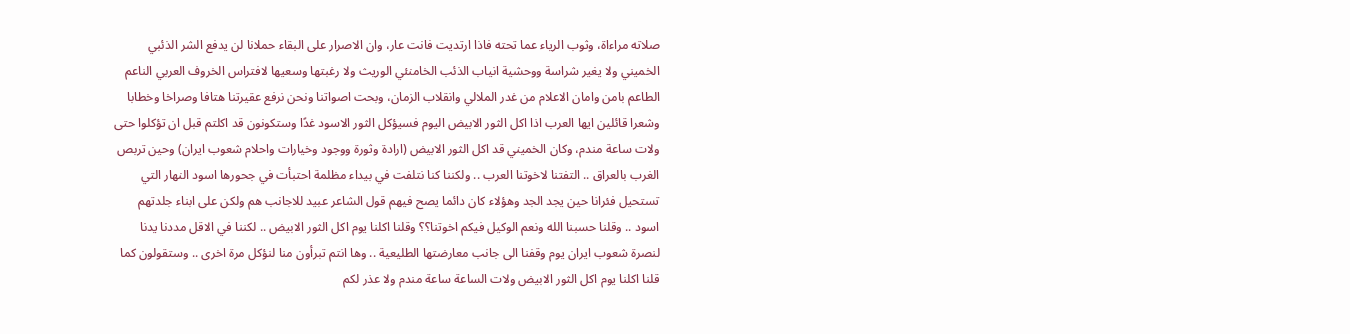صلاته مراءاة، وثوب الرياء عما تحته فاذا ارتديت فانت عار، وان الاصرار على البقاء حملانا لن يدفع الشر الذئبي الخميني ولا يغير شراسة ووحشية انياب الذئب الخامنئي الوريث ولا رغبتها وسعيها لافتراس الخروف العربي الناعم الطاعم بامن وامان الاعلام من غدر الملالي وانقلاب الزمان، وبحت اصواتنا ونحن نرفع عقيرتنا هتافا وصراخا وخطابا وشعرا قائلين ايها العرب اذا اكل الثور الابيض اليوم فسيؤكل الثور الاسود غدًا وستكونون قد اكلتم قبل ان تؤكلوا حتى ولات ساعة مندم، وكان الخميني قد اكل الثور الابيض (ارادة وثورة ووجود وخيارات واحلام شعوب ايران) وحين تربص الغرب بالعراق .. التفتنا لاخوتنا العرب .. ولكننا كنا نتلفت في بيداء مظلمة احتبأت في جحورها اسود النهار التي تستحيل فئرانا حين يجد الجد وهؤلاء كان دائما يصح فيهم قول الشاعر عبيد للاجانب هم ولكن على ابناء جلدتهم اسود .. وقلنا حسبنا الله ونعم الوكيل فيكم اخوتنا؟؟ وقلنا اكلنا يوم اكل الثور الابيض .. لكننا في الاقل مددنا يدنا لنصرة شعوب ايران يوم وقفنا الى جانب معارضتها الطليعية .. وها انتم تبرأون منا لنؤكل مرة اخرى .. وستقولون كما قلنا اكلنا يوم اكل الثور الابيض ولات الساعة ساعة مندم ولا عذر لكم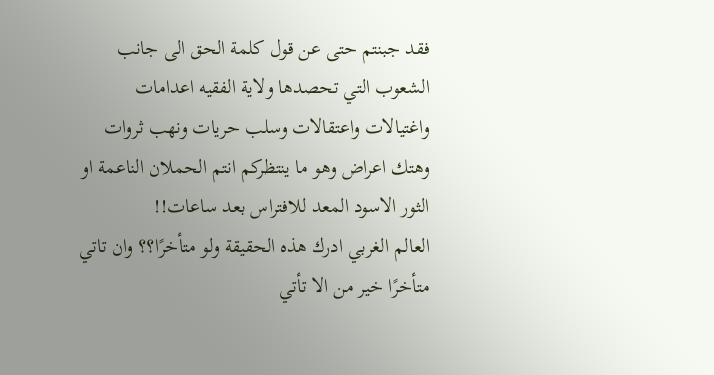فقد جبنتم حتى عن قول كلمة الحق الى جانب الشعوب التي تحصدها ولاية الفقيه اعدامات واغتيالات واعتقالات وسلب حريات ونهب ثروات وهتك اعراض وهو ما ينتظركم انتم الحملان الناعمة او الثور الاسود المعد للافتراس بعد ساعات!!
العالم الغربي ادرك هذه الحقيقة ولو متأخرًا؟؟ وان تاتي متأخرًا خير من الا تأتي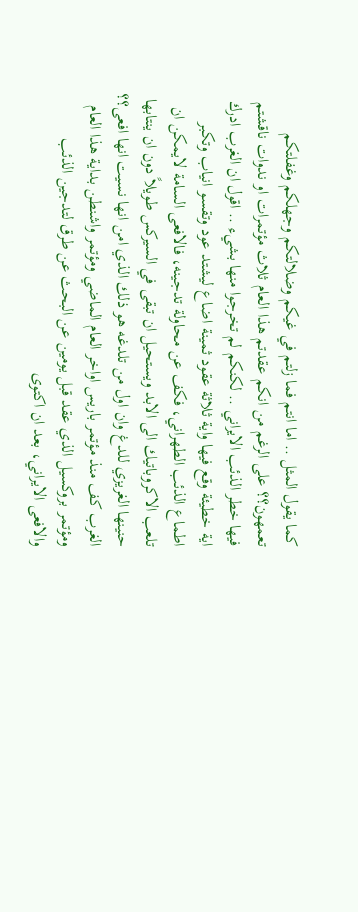كما يقول المثل .. اما انتم فما زلتم في غيكم وضلالتكم وجهلكم وغفلتكم تعمهون؟؟ على الرغم من انكم عقدتم هذا العام ثلاث مؤتمرات او ندوات ناقشتم فيها خطر الذئب الايراني .. لكنكم لم تخرجوا منها بشيء .. اقول ان الغرب ادرك اية خطيئة وقع فيها واية ثلاثة عقود ثمينة اضاع ليشتد عود وتقسو انياب وتكبر اطماع الذئب الطهراني، فكف عن محاولة تدجينه، فالافعى السامة لايمكن ان تلعب الاكروباتيك الى الابد ويستحيل ان تبقى في السيركس طويلاً دون ان ينتابها حنينها الغريزي للدغ وان اول من تلدغه هو ذلك الذي امن انها نسيت انها افعى؟؟ الغرب كف منذ مؤتمر باريس اواخر العام الماضي ومؤتمر واشنطن بداية هذا العام ومؤتمر بروكسيل الذي عقد قبل يومين عن البحث عن طرق لتدجين الذئب والافعى الايراني، بعد ان اكتوى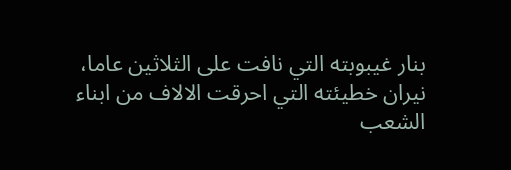بنار غيبوبته التي نافت على الثلاثين عاما، نيران خطيئته التي احرقت الالاف من ابناء الشعب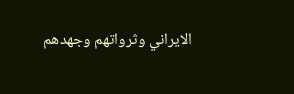الايراني وثرواتهم وجهدهم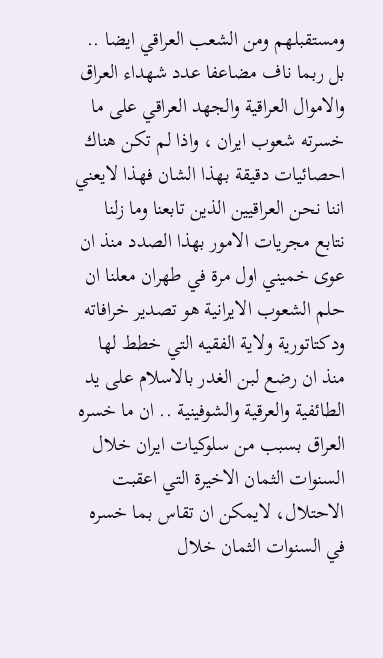ومستقبلهم ومن الشعب العراقي ايضا .. بل ربما ناف مضاعفا عدد شهداء العراق والاموال العراقية والجهد العراقي على ما خسرته شعوب ايران ، واذا لم تكن هناك احصائيات دقيقة بهذا الشان فهذا لايعني اننا نحن العراقيين الذين تابعنا وما زلنا نتابع مجريات الامور بهذا الصدد منذ ان عوى خميني اول مرة في طهران معلنا ان حلم الشعوب الايرانية هو تصدير خرافاته ودكتاتورية ولاية الفقيه التي خطط لها منذ ان رضع لبن الغدر بالاسلام على يد الطائفية والعرقية والشوفينية .. ان ما خسره العراق بسبب من سلوكيات ايران خلال السنوات الثمان الاخيرة التي اعقبت الاحتلال، لايمكن ان تقاس بما خسره في السنوات الثمان خلال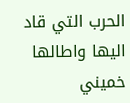الحرب التي قاد اليها واطالها خميني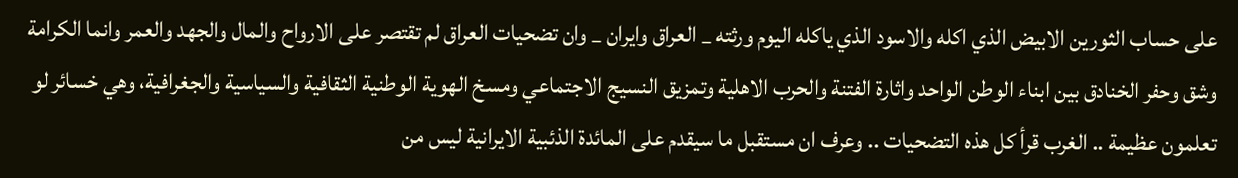على حساب الثورين الابيض الذي اكله والاسود الذي ياكله اليوم ورثته _ العراق وايران _ وان تضحيات العراق لم تقتصر على الارواح والمال والجهد والعمر وانما الكرامة وشق وحفر الخنادق بين ابناء الوطن الواحد واثارة الفتنة والحرب الاهلية وتمزيق النسيج الاجتماعي ومسخ الهوية الوطنية الثقافية والسياسية والجغرافية، وهي خسائر لو تعلمون عظيمة .. الغرب قرأ كل هذه التضحيات .. وعرف ان مستقبل ما سيقدم على المائدة الذئبية الايرانية ليس من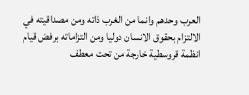العرب وحدهم وانما من الغرب ذاته ومن مصداقيته في الالتزام بحقوق الانسان دوليا ومن التزاماته برفض قيام انظمة قروسطية خارجة من تحت معطف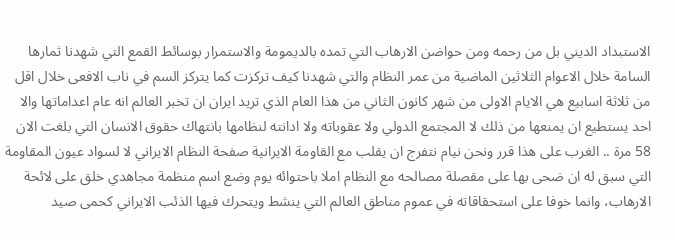الاستبداد الديني بل من رحمه ومن حواضن الارهاب التي تمده بالديمومة والاستمرار بوسائط القمع التي شهدنا ثمارها السامة خلال الاعوام الثلاثين الماضية من عمر النظام والتي شهدنا كيف تركزت كما يتركز السم في ناب الافعى خلال اقل من ثلاثة اسابيع هي الايام الاولى من شهر كانون الثاني من هذا العام الذي تريد ايران ان تخبر العالم انه عام اعداماتها والا احد يستطيع ان يمنعها من ذلك لا المجتمع الدولي ولا عقوباته ولا ادانته لنظامها بانتهاك حقوق الانسان التي بلغت الان 58 مرة .. الغرب على هذا قرر ونحن نيام نتفرج ان يقلب مع القاومة الايرانية صفحة النظام الايراني لا لسواد عيون المقاومة التي سبق له ان ضحى بها على مقصلة مصالحه مع النظام املا باحتوائه يوم وضع اسم منظمة مجاهدي خلق على لائحة الارهاب، وانما خوفا على استحقاقاته في عموم مناطق العالم التي ينشط ويتحرك فيها الذئب الايراني كحمى صيد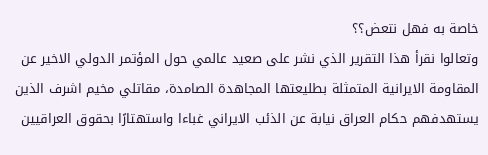خاصة به فهل نتعض؟؟
وتعالوا نقرأ هذا التقرير الذي نشر على صعيد عالمي حول المؤتمر الدولي الاخير عن المقاومة الايرانية المتمثلة بطليعتها المجاهدة الصامدة، مقاتلي مخيم اشرف الذين يستهدفهم حكام العراق نيابة عن الذئب الايراني غباءا واستهتارًا بحقوق العراقيين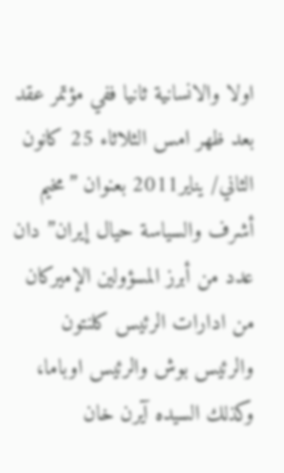اولا والانسانية ثانيا ففي مؤتمر عقد بعد ظهر امس الثلاثاء 25 كانون الثاني/ يناير2011 بعنوان ”مخيم أشرف والسياسة حيال إيران” دان عدد من أبرز المسؤولين الإميركان من ادارات الرئيس كلنتون والرئيس بوش والرئيس اوباما، وكذلك السيده آيرن خان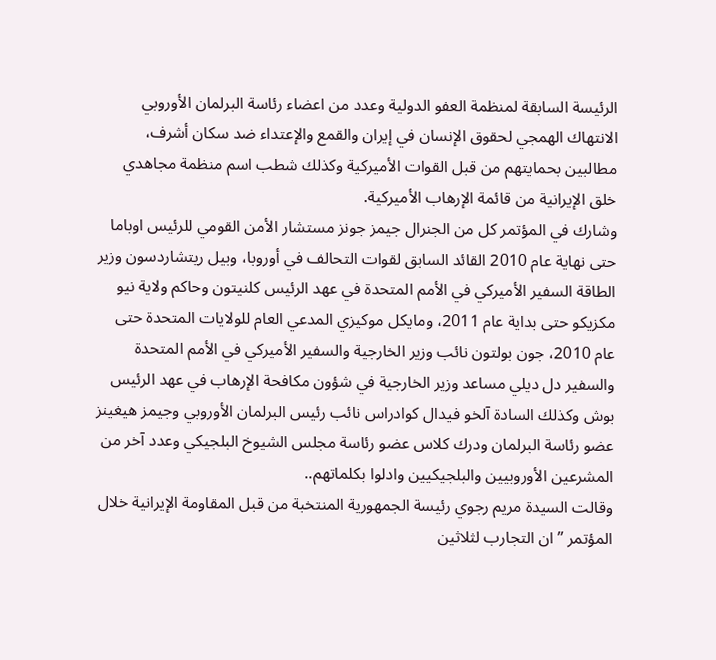الرئيسة السابقة لمنظمة العفو الدولية وعدد من اعضاء رئاسة البرلمان الأوروبي الانتهاك الهمجي لحقوق الإنسان في إيران والقمع والإعتداء ضد سكان أشرف، مطالبين بحمايتهم من قبل القوات الأميركية وكذلك شطب اسم منظمة مجاهدي خلق الإيرانية من قائمة الإرهاب الأميركية.
وشارك في المؤتمر كل من الجنرال جيمز جونز مستشار الأمن القومي للرئيس اوباما حتى نهاية عام 2010 القائد السابق لقوات التحالف في أوروبا، وبيل ريتشاردسون وزير الطاقة السفير الأميركي في الأمم المتحدة في عهد الرئيس كلنيتون وحاكم ولاية نيو مكزيكو حتى بداية عام 2011، ومايكل موكيزي المدعي العام للولايات المتحدة حتى عام 2010، جون بولتون نائب وزير الخارجية والسفير الأميركي في الأمم المتحدة والسفير دل ديلي مساعد وزير الخارجية في شؤون مكافحة الإرهاب في عهد الرئيس بوش وكذلك السادة آلخو فيدال كوادراس نائب رئيس البرلمان الأوروبي وجيمز هيغينز عضو رئاسة البرلمان ودرك كلاس عضو رئاسة مجلس الشيوخ البلجيكي وعدد آخر من المشرعين الأوروبيين والبلجيكيين وادلوا بكلماتهم..
وقالت السيدة مريم رجوي رئيسة الجمهورية المنتخبة من قبل المقاومة الإيرانية خلال المؤتمر ”ان التجارب لثلاثين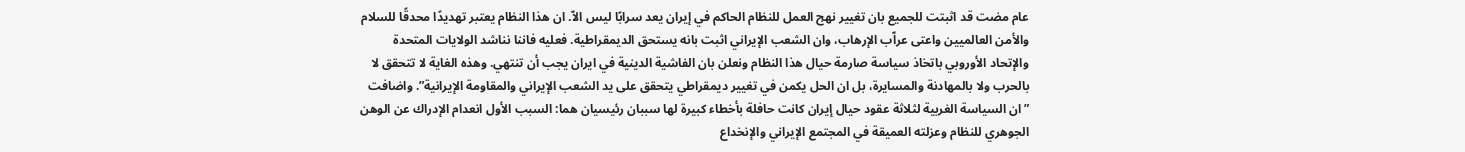عام مضت قد اثبتت للجميع بان تغيير نهج العمل للنظام الحاكم في إيران يعد سرابًا ليس الاّ. ان هذا النظام يعتبر تهديدًا محدقًا للسلام والأمن العالميين واعتى عراّب الإرهاب، وان الشعب الإيراني اثبت بانه يستحق الديمقراطية. فعليه فاننا نناشد الولايات المتحدة والإتحاد الأوروبي باتخاذ سياسة صارمة حيال هذا النظام ونعلن بان الفاشية الدينية في ايران يجب أن تنتهي. وهذه الغاية لا تتحقق لا بالحرب ولا بالمهادنة والمسايرة، بل ان الحل يكمن في تغيير ديمقراطي يتحقق على يد الشعب الإيراني والمقاومة الإيرانية”. واضافت ”ان السياسة الغربية لثلاثة عقود حيال إيران كانت حافلة بأخطاء كبيرة لها سببان رئيسيان هما: السبب الأول انعدام الإدراك عن الوهن الجوهري للنظام وعزلته العميقة في المجتمع الإيراني والإنخداع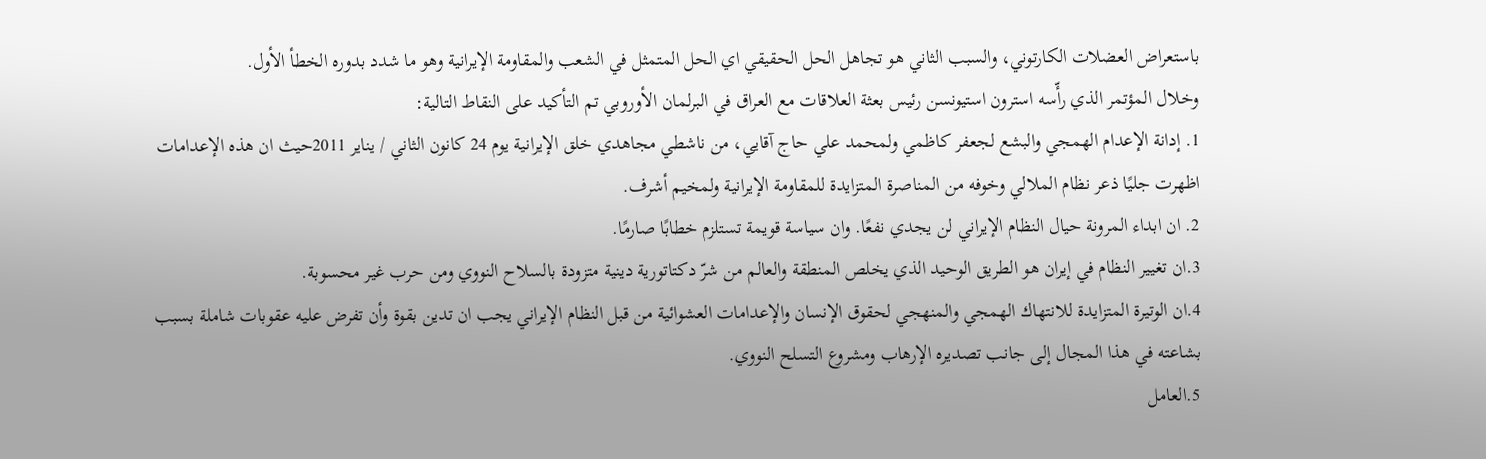باستعراض العضلات الكارتوني، والسبب الثاني هو تجاهل الحل الحقيقي اي الحل المتمثل في الشعب والمقاومة الإيرانية وهو ما شدد بدوره الخطأ الأول.
وخلال المؤتمر الذي رأّسه استرون استيونسن رئيس بعثة العلاقات مع العراق في البرلمان الأوروبي تم التأكيد على النقاط التالية:
1. إدانة الإعدام الهمجي والبشع لجعفر كاظمي ولمحمد علي حاج آقايي، من ناشطي مجاهدي خلق الإيرانية يوم 24 كانون الثاني / يناير 2011حيث ان هذه الإعدامات اظهرت جليًا ذعر نظام الملالي وخوفه من المناصرة المتزايدة للمقاومة الإيرانية ولمخيم أشرف.
2. ان ابداء المرونة حيال النظام الإيراني لن يجدي نفعًا. وان سياسة قويمة تستلزم خطابًا صارمًا.
3.ان تغيير النظام في إيران هو الطريق الوحيد الذي يخلص المنطقة والعالم من شرّ دكتاتورية دينية متزودة بالسلاح النووي ومن حرب غير محسوبة.
4.ان الوتيرة المتزايدة للانتهاك الهمجي والمنهجي لحقوق الإنسان والإعدامات العشوائية من قبل النظام الإيراني يجب ان تدين بقوة وأن تفرض عليه عقوبات شاملة بسبب بشاعته في هذا المجال إلى جانب تصديره الإرهاب ومشروع التسلح النووي.
5.العامل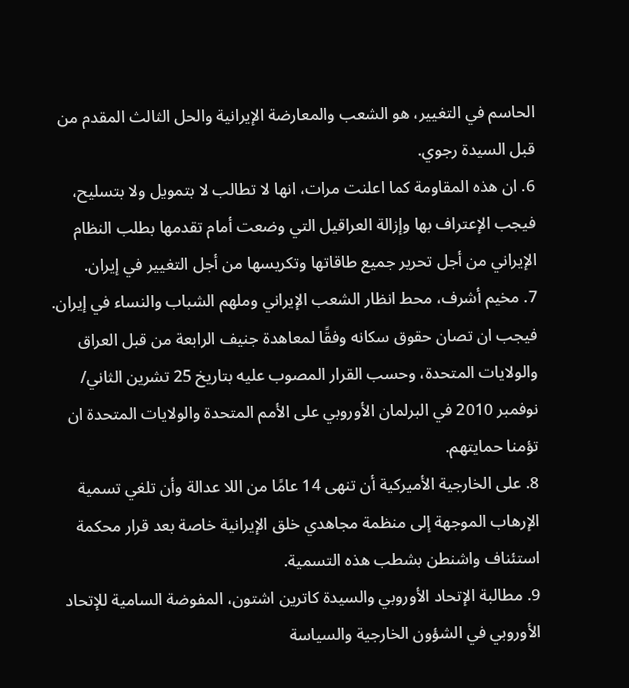الحاسم في التغيير، هو الشعب والمعارضة الإيرانية والحل الثالث المقدم من قبل السيدة رجوي.
6. ان هذه المقاومة كما اعلنت مرات، انها لا تطالب لا بتمويل ولا بتسليح، فيجب الإعتراف بها وإزالة العراقيل التي وضعت أمام تقدمها بطلب النظام الإيراني من أجل تحرير جميع طاقاتها وتكريسها من أجل التغيير في إيران.
7. مخيم أشرف، محط انظار الشعب الإيراني وملهم الشباب والنساء في إيران. فيجب ان تصان حقوق سكانه وفقًا لمعاهدة جنيف الرابعة من قبل العراق والولايات المتحدة، وحسب القرار المصوب عليه بتاريخ 25 تشرين الثاني/ نوفمبر 2010 في البرلمان الأوروبي على الأمم المتحدة والولايات المتحدة ان تؤمنا حمايتهم.
8. على الخارجية الأميركية أن تنهى 14 عامًا من اللا عدالة وأن تلغي تسمية الإرهاب الموجهة إلى منظمة مجاهدي خلق الإيرانية خاصة بعد قرار محكمة استئناف واشنطن بشطب هذه التسمية.
9. مطالبة الإتحاد الأوروبي والسيدة كاترين اشتون، المفوضة السامية للإتحاد الأوروبي في الشؤون الخارجية والسياسة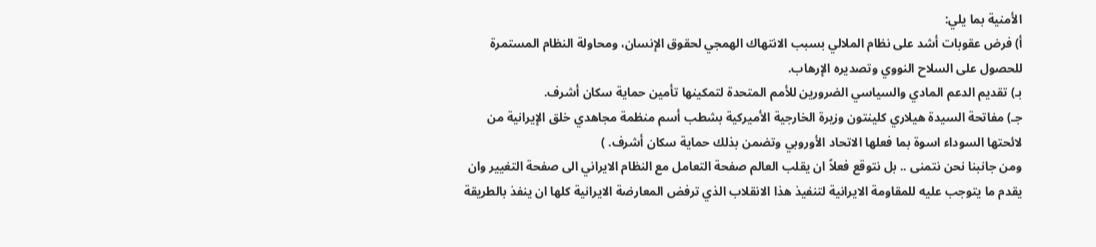الأمنية بما يلي:
أ) فرض عقوبات أشد على نظام الملالي بسبب الانتهاك الهمجي لحقوق الإنسان، ومحاولة النظام المستمرة للحصول على السلاح النووي وتصديره الإرهاب.
بـ) تقديم الدعم المادي والسياسي الضرورين للأمم المتحدة لتمكينها تأمين حماية سكان أشرف.
جـ) مفاتحة السيدة هيلاري كلينتون وزيرة الخارجية الأميركية بشطب أسم منظمة مجاهدي خلق الإيرانية من لائحتها السوداء اسوة بما فعلها الاتحاد الأوروبي وتضمن بذلك حماية سكان أشرف. )
ومن جانبنا نحن نتمنى .. بل نتوقع فعلاً ان يقلب العالم صفحة التعامل مع النظام الايراني الى صفحة التغيير وان يقدم ما يتوجب عليه للمقاومة الايرانية لتنفيذ هذا الانقلاب الذي ترفض المعارضة الايرانية كلها ان ينفذ بالطريقة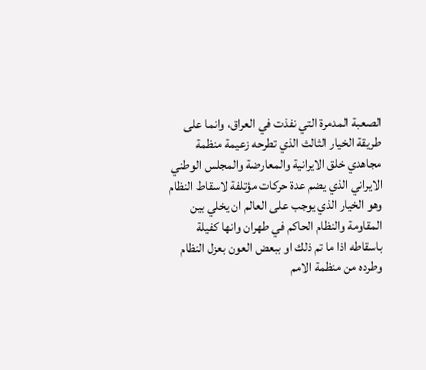الصعبة المدمرة التي نفذت في العراق، وانما على طريقة الخيار الثالث الذي تطرحه زعيمة منظمة مجاهدي خلق الايرانية والمعارضة والمجلس الوطني الايراني الذي يضم عدة حركات مؤتلفة لاسقاط النظام وهو الخيار الذي يوجب على العالم ان يخلي بين المقاومة والنظام الحاكم في طهران وانها كفيلة باسقاطه اذا ما تم ذلك او ببعض العون بعزل النظام وطرده من منظمة الامم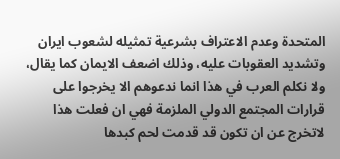المتحدة وعدم الاعتراف بشرعية تمثيله لشعوب ايران وتشديد العقوبات عليه، وذلك اضعف الايمان كما يقال، ولا نكلم العرب في هذا انما ندعوهم الا يخرجوا على قرارات المجتمع الدولي الملزمة فهي ان فعلت هذا لاتخرج عن ان تكون قد قدمت لحم كبدها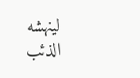لينهشه الذئب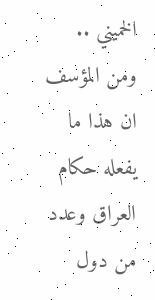الخميني .. ومن المؤسف ان هذا ما يفعله حكام العراق وعدد من دول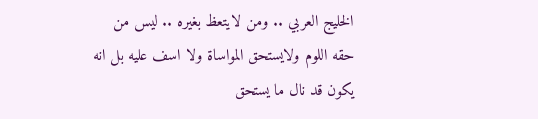الخليج العربي .. ومن لايتعظ بغيره .. ليس من حقه اللوم ولايستحق المواساة ولا اسف عليه بل انه يكون قد نال ما يستحق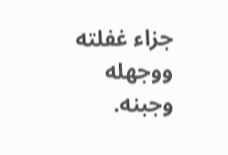جزاء غفلته ووجهله وجبنه.